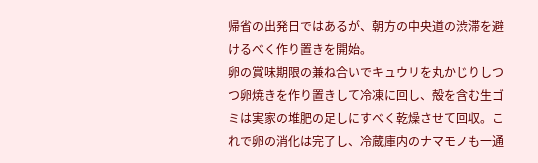帰省の出発日ではあるが、朝方の中央道の渋滞を避けるべく作り置きを開始。
卵の賞味期限の兼ね合いでキュウリを丸かじりしつつ卵焼きを作り置きして冷凍に回し、殻を含む生ゴミは実家の堆肥の足しにすべく乾燥させて回収。これで卵の消化は完了し、冷蔵庫内のナマモノも一通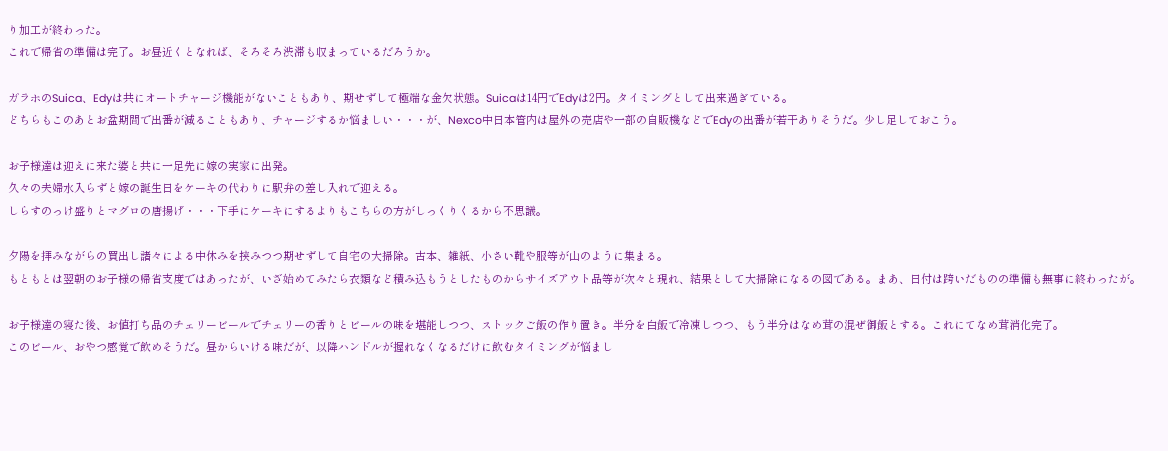り加工が終わった。
これで帰省の準備は完了。お昼近くとなれば、そろそろ渋滞も収まっているだろうか。

ガラホのSuica、Edyは共にオートチャージ機能がないこともあり、期せずして極端な金欠状態。Suicaは14円でEdyは2円。タイミングとして出来過ぎている。
どちらもこのあとお盆期間で出番が減ることもあり、チャージするか悩ましい・・・が、Nexco中日本管内は屋外の売店や一部の自販機などでEdyの出番が若干ありそうだ。少し足しておこう。

お子様達は迎えに来た婆と共に一足先に嫁の実家に出発。
久々の夫婦水入らずと嫁の誕生日をケーキの代わりに駅弁の差し入れで迎える。
しらすのっけ盛りとマグロの唐揚げ・・・下手にケーキにするよりもこちらの方がしっくりくるから不思議。

夕陽を拝みながらの買出し諸々による中休みを挟みつつ期せずして自宅の大掃除。古本、雑紙、小さい靴や服等が山のように集まる。
もともとは翌朝のお子様の帰省支度ではあったが、いざ始めてみたら衣類など積み込もうとしたものからサイズアウト品等が次々と現れ、結果として大掃除になるの図である。まあ、日付は跨いだものの準備も無事に終わったが。

お子様達の寝た後、お値打ち品のチェリービールでチェリーの香りとビールの味を堪能しつつ、ストックご飯の作り置き。半分を白飯で冷凍しつつ、もう半分はなめ茸の混ぜ御飯とする。これにてなめ茸消化完了。
このビール、おやつ感覚で飲めそうだ。昼からいける味だが、以降ハンドルが握れなくなるだけに飲むタイミングが悩まし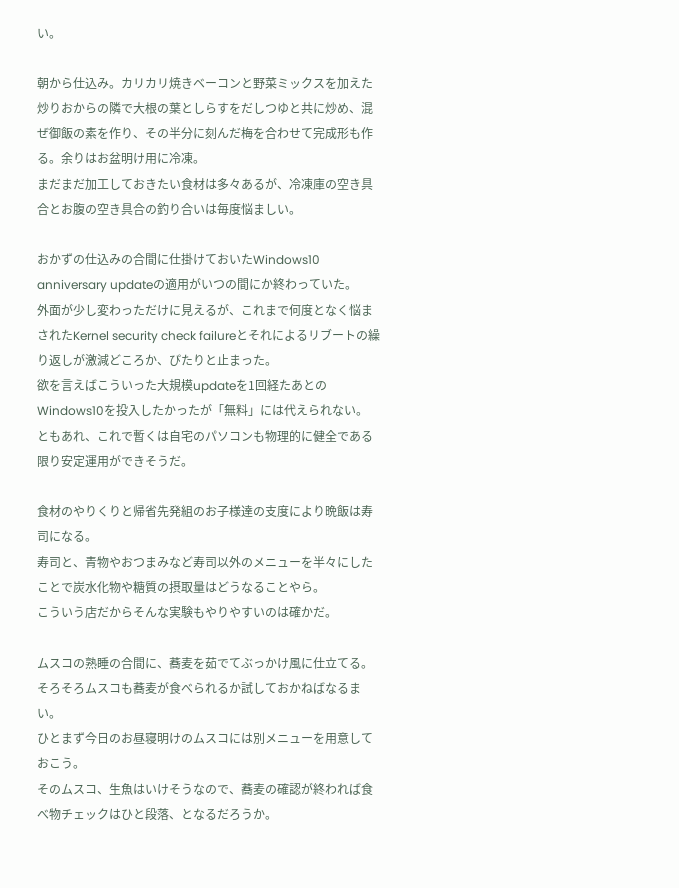い。

朝から仕込み。カリカリ焼きベーコンと野菜ミックスを加えた炒りおからの隣で大根の葉としらすをだしつゆと共に炒め、混ぜ御飯の素を作り、その半分に刻んだ梅を合わせて完成形も作る。余りはお盆明け用に冷凍。
まだまだ加工しておきたい食材は多々あるが、冷凍庫の空き具合とお腹の空き具合の釣り合いは毎度悩ましい。

おかずの仕込みの合間に仕掛けておいたWindows10 anniversary updateの適用がいつの間にか終わっていた。
外面が少し変わっただけに見えるが、これまで何度となく悩まされたKernel security check failureとそれによるリブートの繰り返しが激減どころか、ぴたりと止まった。
欲を言えばこういった大規模updateを1回経たあとのWindows10を投入したかったが「無料」には代えられない。
ともあれ、これで暫くは自宅のパソコンも物理的に健全である限り安定運用ができそうだ。

食材のやりくりと帰省先発組のお子様達の支度により晩飯は寿司になる。
寿司と、青物やおつまみなど寿司以外のメニューを半々にしたことで炭水化物や糖質の摂取量はどうなることやら。
こういう店だからそんな実験もやりやすいのは確かだ。

ムスコの熟睡の合間に、蕎麦を茹でてぶっかけ風に仕立てる。そろそろムスコも蕎麦が食べられるか試しておかねばなるまい。
ひとまず今日のお昼寝明けのムスコには別メニューを用意しておこう。
そのムスコ、生魚はいけそうなので、蕎麦の確認が終われば食べ物チェックはひと段落、となるだろうか。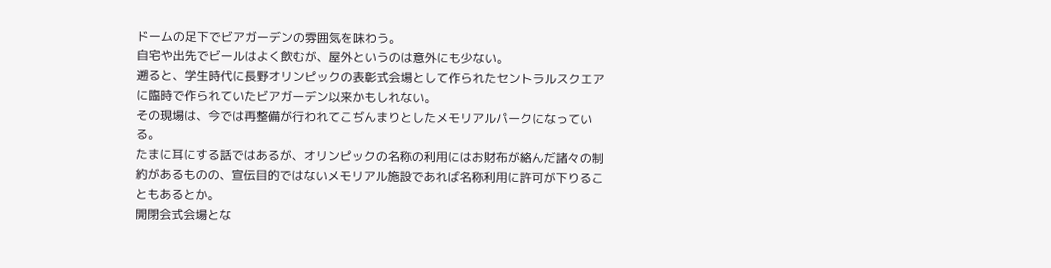ドームの足下でビアガーデンの雰囲気を味わう。
自宅や出先でビールはよく飲むが、屋外というのは意外にも少ない。
遡ると、学生時代に長野オリンピックの表彰式会場として作られたセントラルスクエアに臨時で作られていたビアガーデン以来かもしれない。
その現場は、今では再整備が行われてこぢんまりとしたメモリアルパークになっている。
たまに耳にする話ではあるが、オリンピックの名称の利用にはお財布が絡んだ諸々の制約があるものの、宣伝目的ではないメモリアル施設であれば名称利用に許可が下りることもあるとか。
開閉会式会場とな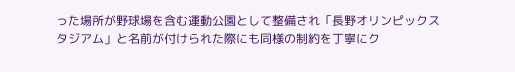った場所が野球場を含む運動公園として整備され「長野オリンピックスタジアム」と名前が付けられた際にも同様の制約を丁寧にク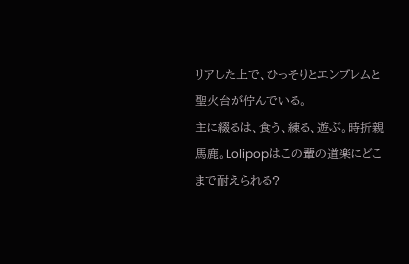リアした上で、ひっそりとエンブレムと聖火台が佇んでいる。
主に綴るは、食う、練る、遊ぶ。時折親馬鹿。Lolipopはこの輩の道楽にどこまで耐えられる?